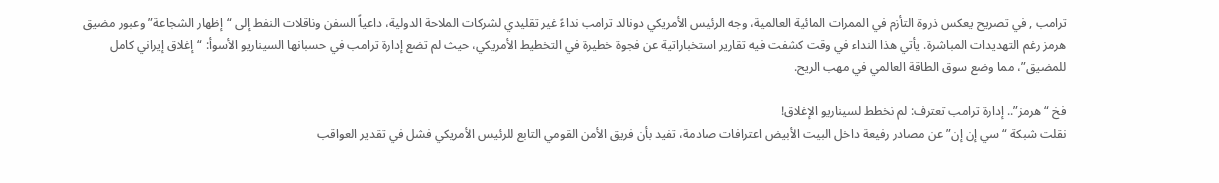ترامب , في تصريح يعكس ذروة التأزم في الممرات المائية العالمية، وجه الرئيس الأمريكي دونالد ترامب نداءً غير تقليدي لشركات الملاحة الدولية، داعياً السفن وناقلات النفط إلى “إظهار الشجاعة” وعبور مضيق هرمز رغم التهديدات المباشرة. يأتي هذا النداء في وقت كشفت فيه تقارير استخباراتية عن فجوة خطيرة في التخطيط الأمريكي، حيث لم تضع إدارة ترامب في حسبانها السيناريو الأسوأ: “إغلاق إيراني كامل للمضيق”، مما وضع سوق الطاقة العالمي في مهب الريح.

فخ “هرمز”.. إدارة ترامب تعترف: لم نخطط لسيناريو الإغلاق!
نقلت شبكة “سي إن إن” عن مصادر رفيعة داخل البيت الأبيض اعترافات صادمة، تفيد بأن فريق الأمن القومي التابع للرئيس الأمريكي فشل في تقدير العواقب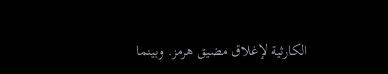الكارثية لإغلاق مضيق هرمز. وبينما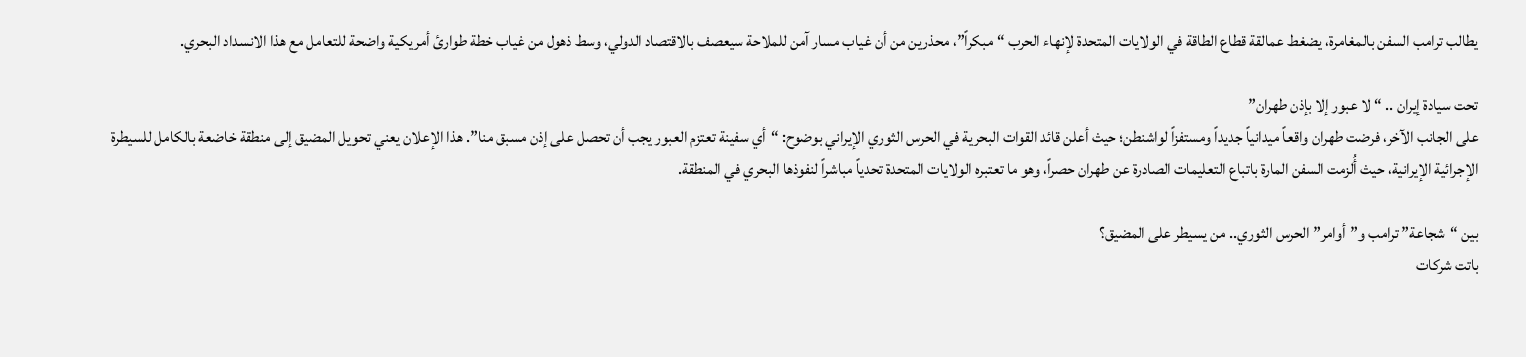يطالب ترامب السفن بالمغامرة، يضغط عمالقة قطاع الطاقة في الولايات المتحدة لإنهاء الحرب “مبكراً”، محذرين من أن غياب مسار آمن للملاحة سيعصف بالاقتصاد الدولي، وسط ذهول من غياب خطة طوارئ أمريكية واضحة للتعامل مع هذا الانسداد البحري.

تحت سيادة إيران .. “لا عبور إلا بإذن طهران”
على الجانب الآخر، فرضت طهران واقعاً ميدانياً جديداً ومستفزاً لواشنطن؛ حيث أعلن قائد القوات البحرية في الحرس الثوري الإيراني بوضوح: “أي سفينة تعتزم العبور يجب أن تحصل على إذن مسبق منا”. هذا الإعلان يعني تحويل المضيق إلى منطقة خاضعة بالكامل للسيطرة الإجرائية الإيرانية، حيث أُلزمت السفن المارة باتباع التعليمات الصادرة عن طهران حصراً، وهو ما تعتبره الولايات المتحدة تحدياً مباشراً لنفوذها البحري في المنطقة.

بين “شجاعة” ترامب و”أوامر” الحرس الثوري.. من يسيطر على المضيق؟
باتت شركات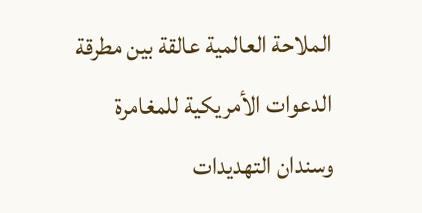الملاحة العالمية عالقة بين مطرقة الدعوات الأمريكية للمغامرة وسندان التهديدات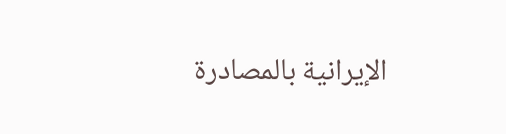الإيرانية بالمصادرة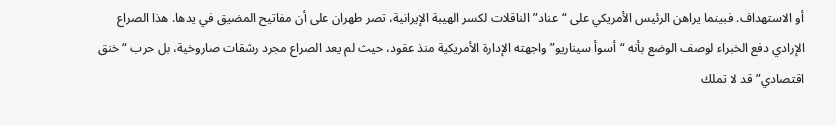أو الاستهداف. فبينما يراهن الرئيس الأمريكي على “عناد” الناقلات لكسر الهيبة الإيرانية، تصر طهران على أن مفاتيح المضيق في يدها. هذا الصراع الإرادي دفع الخبراء لوصف الوضع بأنه “أسوأ سيناريو” واجهته الإدارة الأمريكية منذ عقود، حيث لم يعد الصراع مجرد رشقات صاروخية، بل حرب “خنق اقتصادي” قد لا تملك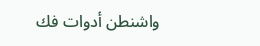واشنطن أدوات فك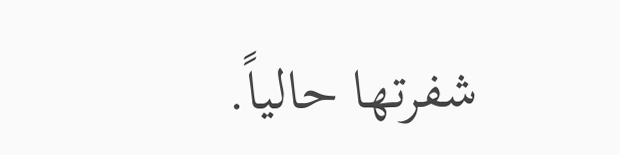شفرتها حالياً.